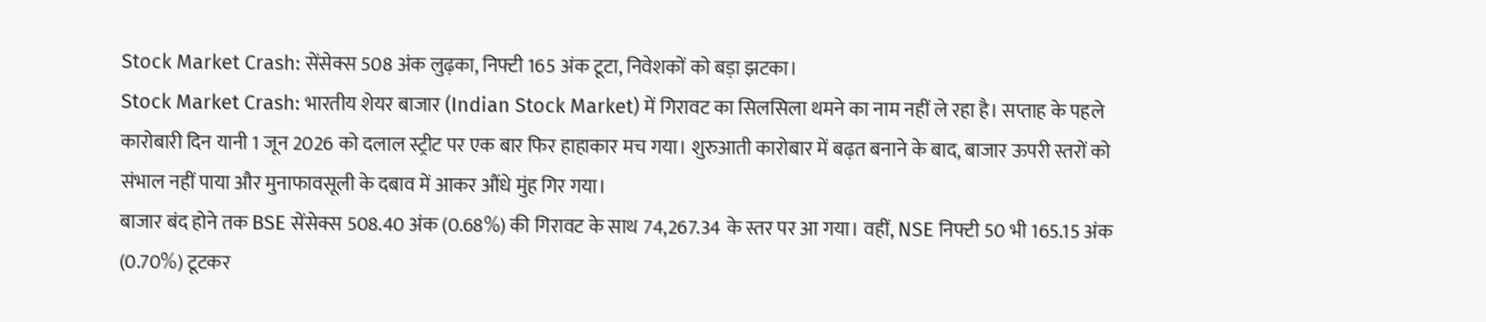Stock Market Crash: सेंसेक्स 508 अंक लुढ़का, निफ्टी 165 अंक टूटा, निवेशकों को बड़ा झटका।
Stock Market Crash: भारतीय शेयर बाजार (Indian Stock Market) में गिरावट का सिलसिला थमने का नाम नहीं ले रहा है। सप्ताह के पहले कारोबारी दिन यानी 1 जून 2026 को दलाल स्ट्रीट पर एक बार फिर हाहाकार मच गया। शुरुआती कारोबार में बढ़त बनाने के बाद, बाजार ऊपरी स्तरों को संभाल नहीं पाया और मुनाफावसूली के दबाव में आकर औंधे मुंह गिर गया।
बाजार बंद होने तक BSE सेंसेक्स 508.40 अंक (0.68%) की गिरावट के साथ 74,267.34 के स्तर पर आ गया। वहीं, NSE निफ्टी 50 भी 165.15 अंक (0.70%) टूटकर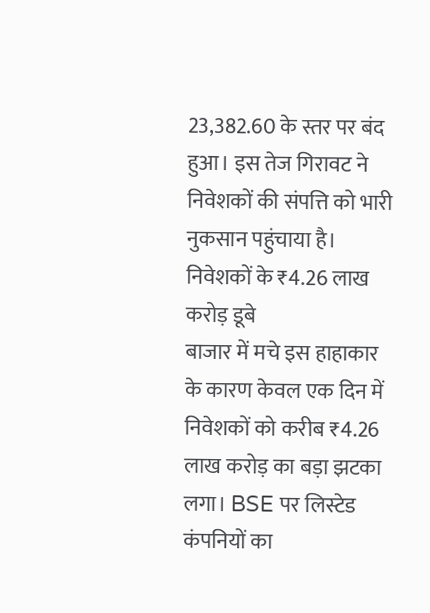23,382.60 के स्तर पर बंद हुआ। इस तेज गिरावट ने निवेशकों की संपत्ति को भारी नुकसान पहुंचाया है।
निवेशकों के ₹4.26 लाख करोड़ डूबे
बाजार में मचे इस हाहाकार के कारण केवल एक दिन में निवेशकों को करीब ₹4.26 लाख करोड़ का बड़ा झटका लगा। BSE पर लिस्टेड कंपनियों का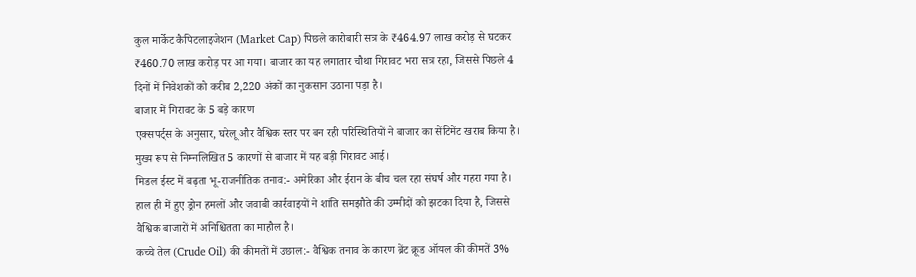कुल मार्केट कैपिटलाइजेशन (Market Cap) पिछले कारोबारी सत्र के ₹464.97 लाख करोड़ से घटकर ₹460.70 लाख करोड़ पर आ गया। बाजार का यह लगातार चौथा गिरावट भरा सत्र रहा, जिससे पिछले 4 दिनों में निवेशकों को करीब 2,220 अंकों का नुकसान उठाना पड़ा है।
बाजार में गिरावट के 5 बड़े कारण
एक्सपर्ट्स के अनुसार, घरेलू और वैश्विक स्तर पर बन रही परिस्थितियों ने बाजार का सेंटिमेंट खराब किया है। मुख्य रूप से निम्नलिखित 5 कारणों से बाजार में यह बड़ी गिरावट आई।
मिडल ईस्ट में बढ़ता भू-राजनीतिक तनाव:- अमेरिका और ईरान के बीच चल रहा संघर्ष और गहरा गया है। हाल ही में हुए ड्रोन हमलों और जवाबी कार्रवाइयों ने शांति समझौते की उम्मीदों को झटका दिया है, जिससे वैश्विक बाजारों में अनिश्चितता का माहौल है।
कच्चे तेल (Crude Oil) की कीमतों में उछाल:- वैश्विक तनाव के कारण ब्रेंट क्रूड ऑयल की कीमतें 3%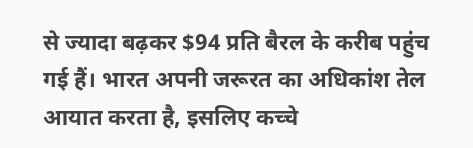से ज्यादा बढ़कर $94 प्रति बैरल के करीब पहुंच गई हैं। भारत अपनी जरूरत का अधिकांश तेल आयात करता है, इसलिए कच्चे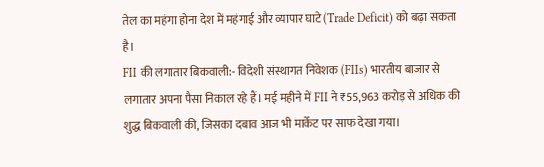तेल का महंगा होना देश में महंगाई और व्यापार घाटे (Trade Deficit) को बढ़ा सकता है।
FII की लगातार बिकवाली:- विदेशी संस्थागत निवेशक (FIIs) भारतीय बाजार से लगातार अपना पैसा निकाल रहे हैं। मई महीने में FII ने ₹55,963 करोड़ से अधिक की शुद्ध बिकवाली की, जिसका दबाव आज भी मार्केट पर साफ देखा गया।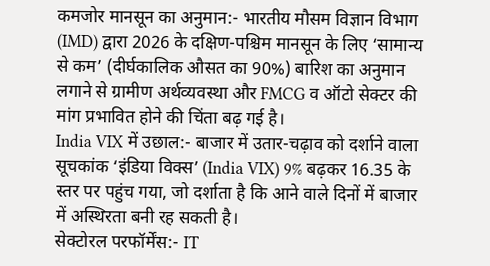कमजोर मानसून का अनुमान:- भारतीय मौसम विज्ञान विभाग (IMD) द्वारा 2026 के दक्षिण-पश्चिम मानसून के लिए ‘सामान्य से कम’ (दीर्घकालिक औसत का 90%) बारिश का अनुमान लगाने से ग्रामीण अर्थव्यवस्था और FMCG व ऑटो सेक्टर की मांग प्रभावित होने की चिंता बढ़ गई है।
India VIX में उछाल:- बाजार में उतार-चढ़ाव को दर्शाने वाला सूचकांक ‘इंडिया विक्स’ (India VIX) 9% बढ़कर 16.35 के स्तर पर पहुंच गया, जो दर्शाता है कि आने वाले दिनों में बाजार में अस्थिरता बनी रह सकती है।
सेक्टोरल परफॉर्मेंस:- IT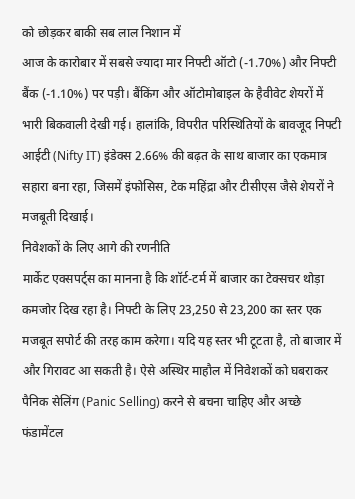को छोड़कर बाकी सब लाल निशान में
आज के कारोबार में सबसे ज्यादा मार निफ्टी ऑटो (-1.70%) और निफ्टी बैंक (-1.10%) पर पड़ी। बैंकिंग और ऑटोमोबाइल के हैवीवेट शेयरों में भारी बिकवाली देखी गई। हालांकि, विपरीत परिस्थितियों के बावजूद निफ्टी आईटी (Nifty IT) इंडेक्स 2.66% की बढ़त के साथ बाजार का एकमात्र सहारा बना रहा, जिसमें इंफोसिस, टेक महिंद्रा और टीसीएस जैसे शेयरों ने मजबूती दिखाई।
निवेशकों के लिए आगे की रणनीति
मार्केट एक्सपर्ट्स का मानना है कि शॉर्ट-टर्म में बाजार का टेक्सचर थोड़ा कमजोर दिख रहा है। निफ्टी के लिए 23,250 से 23,200 का स्तर एक मजबूत सपोर्ट की तरह काम करेगा। यदि यह स्तर भी टूटता है, तो बाजार में और गिरावट आ सकती है। ऐसे अस्थिर माहौल में निवेशकों को घबराकर पैनिक सेलिंग (Panic Selling) करने से बचना चाहिए और अच्छे फंडामेंटल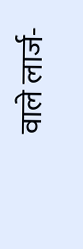वाले लार्ज-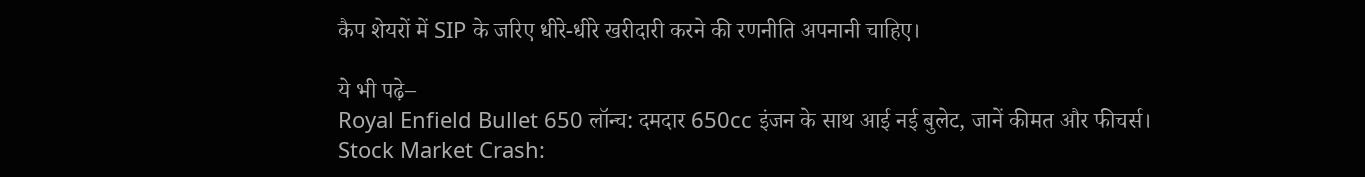कैप शेयरों में SIP के जरिए धीरे-धीरे खरीदारी करने की रणनीति अपनानी चाहिए।

ये भी पढ़े–
Royal Enfield Bullet 650 लॉन्च: दमदार 650cc इंजन के साथ आई नई बुलेट, जानें कीमत और फीचर्स।
Stock Market Crash: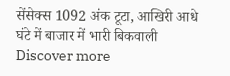सेंसेक्स 1092 अंक टूटा, आखिरी आधे घंटे में बाजार में भारी बिकवाली
Discover more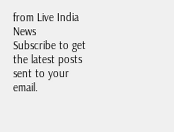from Live India News
Subscribe to get the latest posts sent to your email.